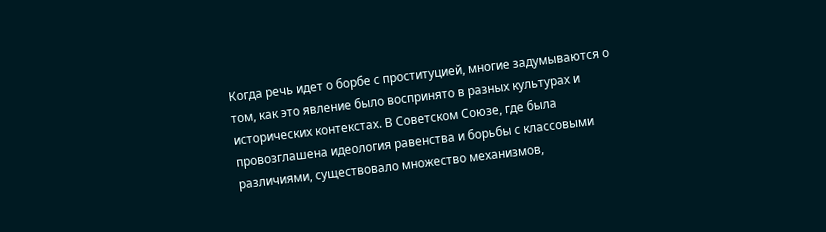Когда речь идет о борбе с проституцией, многие задумываются о том, как это явление было воспринято в разных культурах и исторических контекстах. В Советском Союзе, где была провозглашена идеология равенства и борьбы с классовыми различиями, существовало множество механизмов,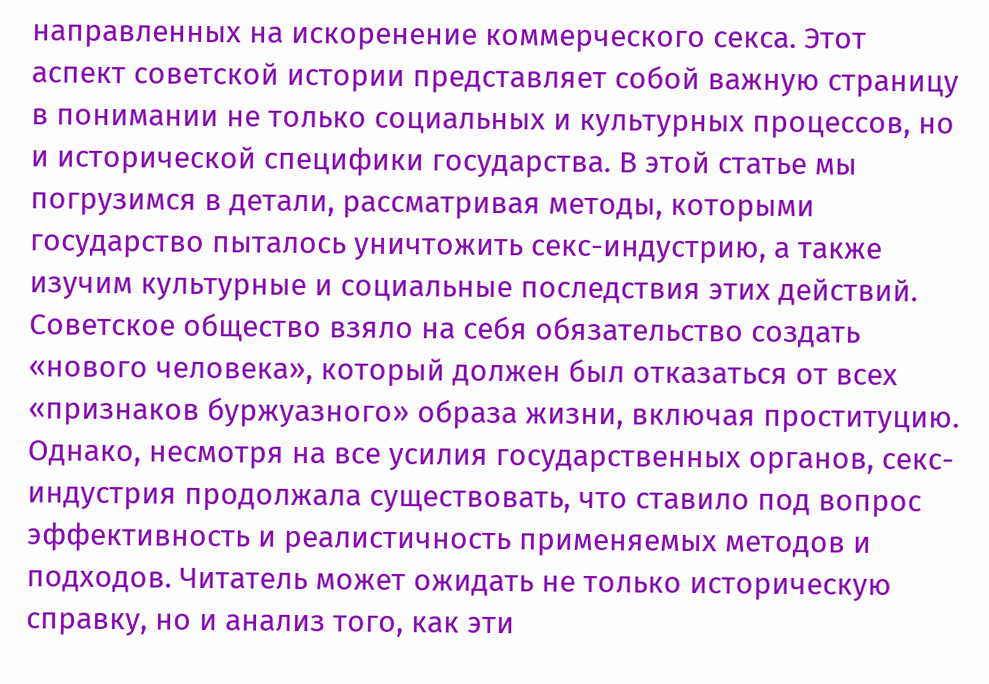направленных на искоренение коммерческого секса. Этот аспект советской истории представляет собой важную страницу в понимании не только социальных и культурных процессов, но и исторической специфики государства. В этой статье мы погрузимся в детали, рассматривая методы, которыми государство пыталось уничтожить секс-индустрию, а также изучим культурные и социальные последствия этих действий.
Советское общество взяло на себя обязательство создать «нового человека», который должен был отказаться от всех «признаков буржуазного» образа жизни, включая проституцию. Однако, несмотря на все усилия государственных органов, секс-индустрия продолжала существовать, что ставило под вопрос эффективность и реалистичность применяемых методов и подходов. Читатель может ожидать не только историческую справку, но и анализ того, как эти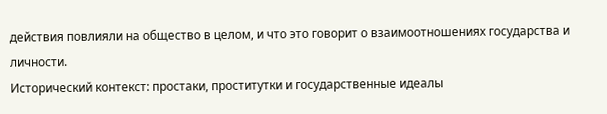действия повлияли на общество в целом, и что это говорит о взаимоотношениях государства и личности.
Исторический контекст: простаки, проститутки и государственные идеалы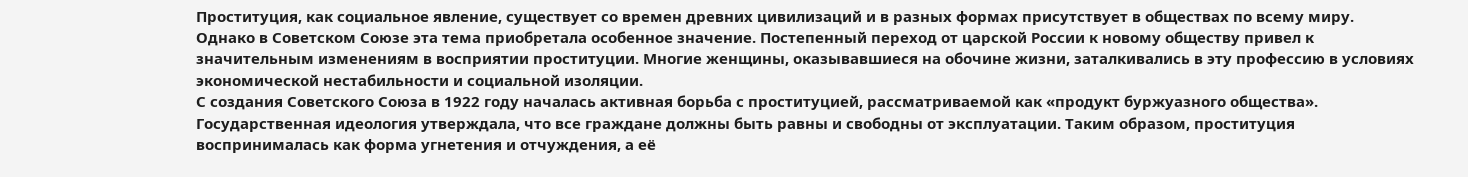Проституция, как социальное явление, существует со времен древних цивилизаций и в разных формах присутствует в обществах по всему миру. Однако в Советском Союзе эта тема приобретала особенное значение. Постепенный переход от царской России к новому обществу привел к значительным изменениям в восприятии проституции. Многие женщины, оказывавшиеся на обочине жизни, заталкивались в эту профессию в условиях экономической нестабильности и социальной изоляции.
С создания Советского Союза в 1922 году началась активная борьба с проституцией, рассматриваемой как «продукт буржуазного общества». Государственная идеология утверждала, что все граждане должны быть равны и свободны от эксплуатации. Таким образом, проституция воспринималась как форма угнетения и отчуждения, а её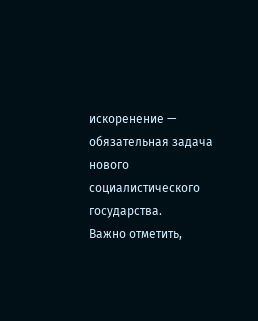искоренение — обязательная задача нового социалистического государства.
Важно отметить,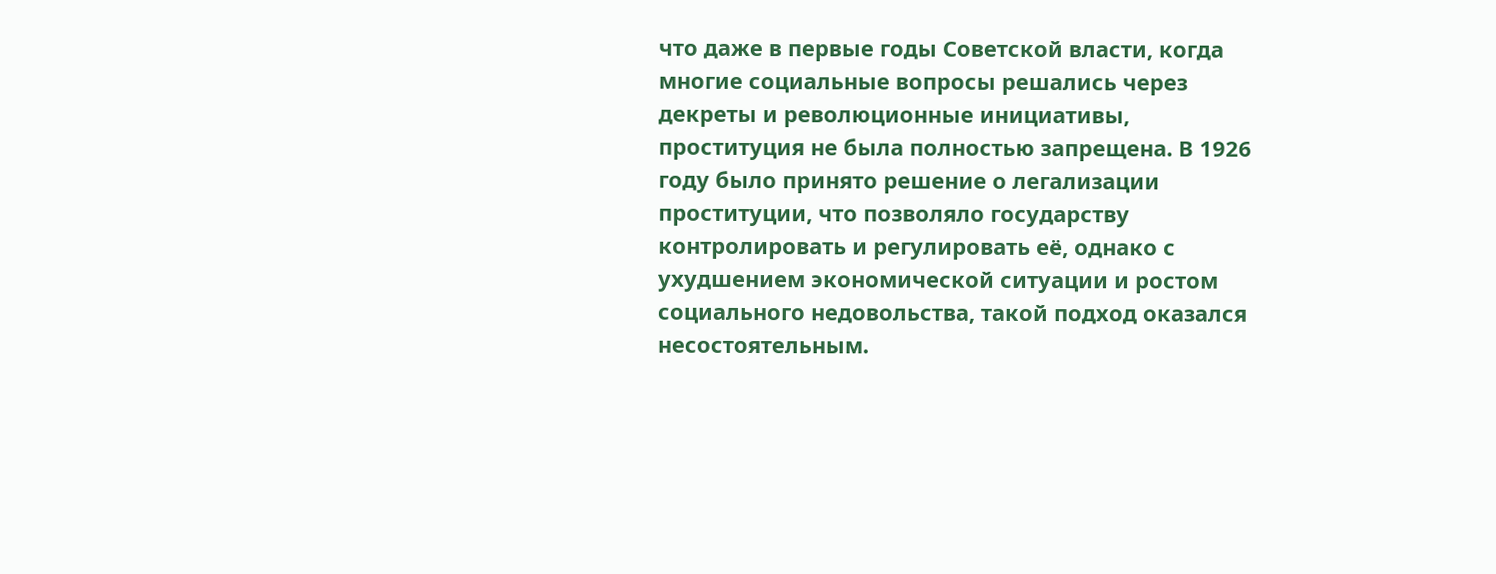что даже в первые годы Советской власти, когда многие социальные вопросы решались через декреты и революционные инициативы, проституция не была полностью запрещена. В 1926 году было принято решение о легализации проституции, что позволяло государству контролировать и регулировать её, однако с ухудшением экономической ситуации и ростом социального недовольства, такой подход оказался несостоятельным.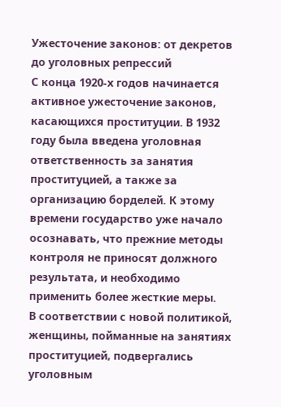Ужесточение законов: от декретов до уголовных репрессий
С конца 1920-х годов начинается активное ужесточение законов, касающихся проституции. В 1932 году была введена уголовная ответственность за занятия проституцией, а также за организацию борделей. К этому времени государство уже начало осознавать, что прежние методы контроля не приносят должного результата, и необходимо применить более жесткие меры.
В соответствии с новой политикой, женщины, пойманные на занятиях проституцией, подвергались уголовным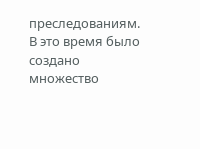преследованиям. В это время было создано множество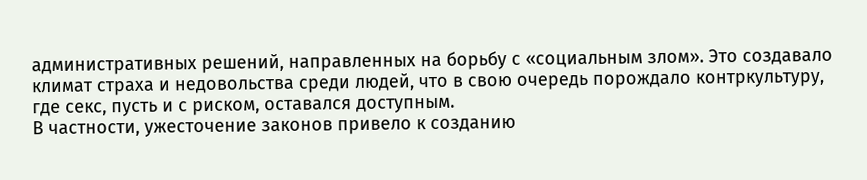административных решений, направленных на борьбу с «социальным злом». Это создавало климат страха и недовольства среди людей, что в свою очередь порождало контркультуру, где секс, пусть и с риском, оставался доступным.
В частности, ужесточение законов привело к созданию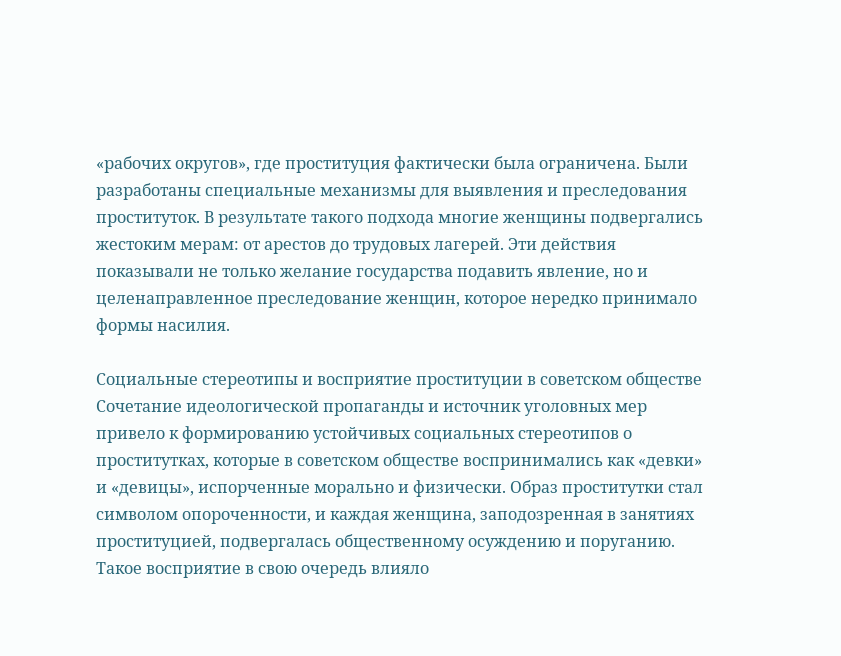«рабочих округов», где проституция фактически была ограничена. Были разработаны специальные механизмы для выявления и преследования проституток. В результате такого подхода многие женщины подвергались жестоким мерам: от арестов до трудовых лагерей. Эти действия показывали не только желание государства подавить явление, но и целенаправленное преследование женщин, которое нередко принимало формы насилия.

Социальные стереотипы и восприятие проституции в советском обществе
Сочетание идеологической пропаганды и источник уголовных мер привело к формированию устойчивых социальных стереотипов о проститутках, которые в советском обществе воспринимались как «девки» и «девицы», испорченные морально и физически. Образ проститутки стал символом опороченности, и каждая женщина, заподозренная в занятиях проституцией, подвергалась общественному осуждению и поруганию.
Такое восприятие в свою очередь влияло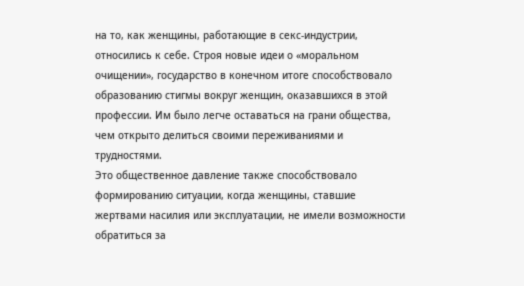на то, как женщины, работающие в секс-индустрии, относились к себе. Строя новые идеи о «моральном очищении», государство в конечном итоге способствовало образованию стигмы вокруг женщин, оказавшихся в этой профессии. Им было легче оставаться на грани общества, чем открыто делиться своими переживаниями и трудностями.
Это общественное давление также способствовало формированию ситуации, когда женщины, ставшие жертвами насилия или эксплуатации, не имели возможности обратиться за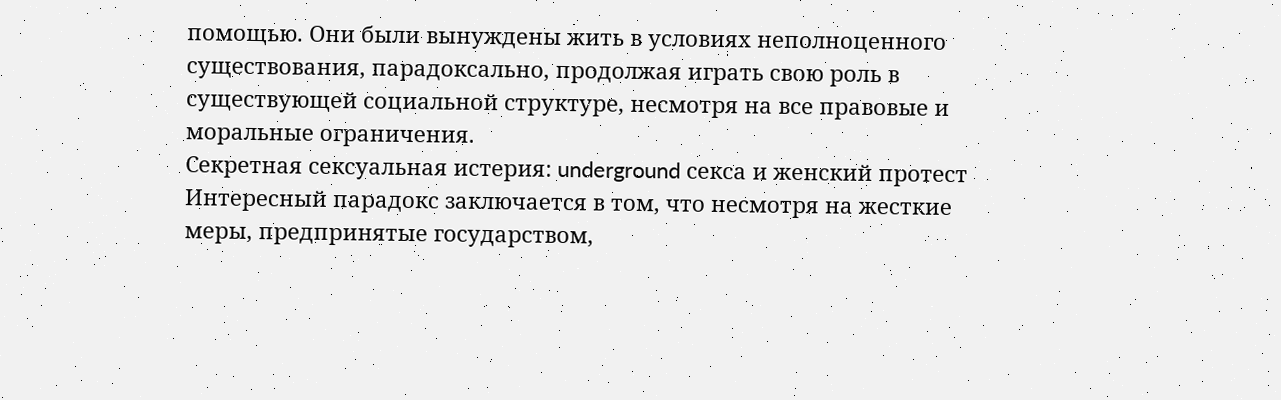помощью. Они были вынуждены жить в условиях неполноценного существования, парадоксально, продолжая играть свою роль в существующей социальной структуре, несмотря на все правовые и моральные ограничения.
Секретная сексуальная истерия: underground секса и женский протест
Интересный парадокс заключается в том, что несмотря на жесткие меры, предпринятые государством,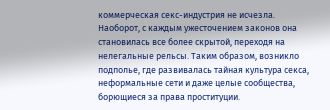коммерческая секс-индустрия не исчезла. Наоборот, с каждым ужесточением законов она становилась все более скрытой, переходя на нелегальные рельсы. Таким образом, возникло подполье, где развивалась тайная культура секса, неформальные сети и даже целые сообщества, борющиеся за права проституции.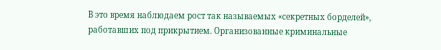В это время наблюдаем рост так называемых «секретных борделей», работавших под прикрытием. Организованные криминальные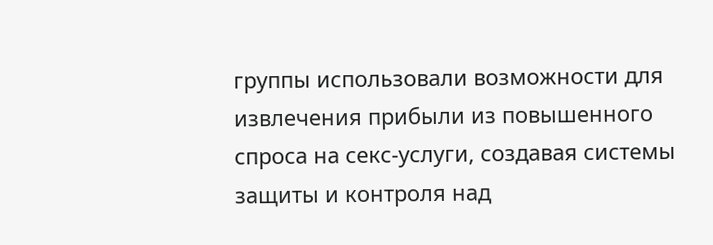группы использовали возможности для извлечения прибыли из повышенного спроса на секс-услуги, создавая системы защиты и контроля над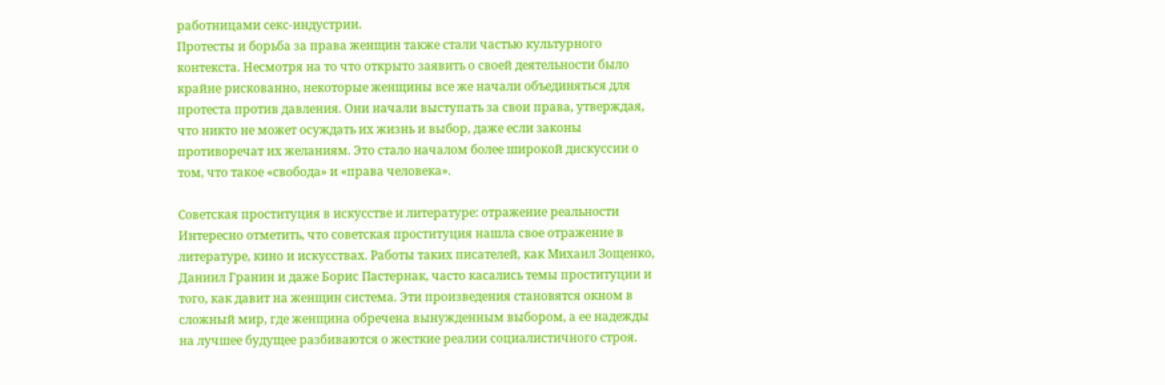работницами секс-индустрии.
Протесты и борьба за права женщин также стали частью культурного контекста. Несмотря на то что открыто заявить о своей деятельности было крайне рискованно, некоторые женщины все же начали объединяться для протеста против давления. Они начали выступать за свои права, утверждая, что никто не может осуждать их жизнь и выбор, даже если законы противоречат их желаниям. Это стало началом более широкой дискуссии о том, что такое «свобода» и «права человека».

Советская проституция в искусстве и литературе: отражение реальности
Интересно отметить, что советская проституция нашла свое отражение в литературе, кино и искусствах. Работы таких писателей, как Михаил Зощенко, Даниил Гранин и даже Борис Пастернак, часто касались темы проституции и того, как давит на женщин система. Эти произведения становятся окном в сложный мир, где женщина обречена вынужденным выбором, а ее надежды на лучшее будущее разбиваются о жесткие реалии социалистичного строя.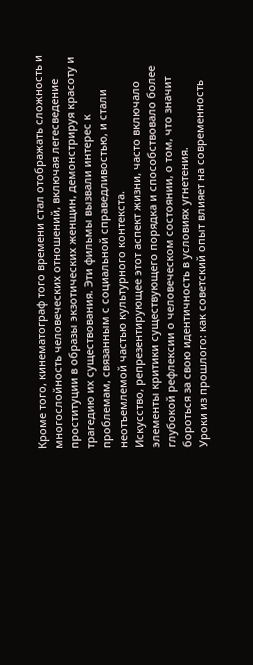Кроме того, кинематограф того времени стал отображать сложность и многослойность человеческих отношений, включая легесведение проституции в образы экзотических женщин, демонстрируя красоту и трагедию их существования. Эти фильмы вызвали интерес к проблемам, связанным с социальной справедливостью, и стали неотъемлемой частью культурного контекста.
Искусство, репрезентирующее этот аспект жизни, часто включало элементы критики существующего порядка и способствовало более глубокой рефлексии о человеческом состоянии, о том, что значит бороться за свою идентичность в условиях угнетения.
Уроки из прошлого: как советский опыт влияет на современность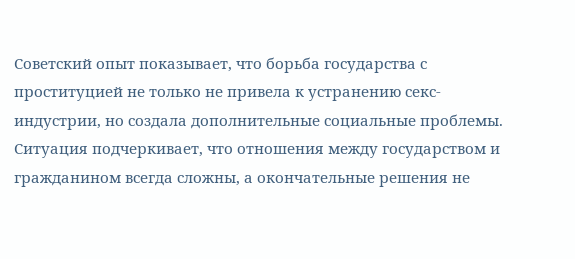Советский опыт показывает, что борьба государства с проституцией не только не привела к устранению секс-индустрии, но создала дополнительные социальные проблемы. Ситуация подчеркивает, что отношения между государством и гражданином всегда сложны, а окончательные решения не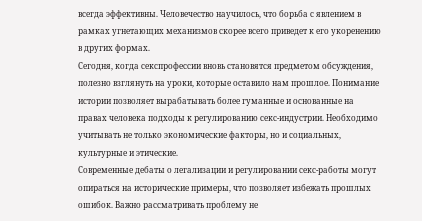всегда эффективны. Человечество научилось, что борьба с явлением в рамках угнетающих механизмов скорее всего приведет к его укоренению в других формах.
Сегодня, когда секспрофессии вновь становятся предметом обсуждения, полезно взглянуть на уроки, которые оставило нам прошлое. Понимание истории позволяет вырабатывать более гуманные и основанные на правах человека подходы к регулированию секс-индустрии. Необходимо учитывать не только экономические факторы, но и социальных, культурные и этические.
Современные дебаты о легализации и регулировании секс-работы могут опираться на исторические примеры, что позволяет избежать прошлых ошибок. Важно рассматривать проблему не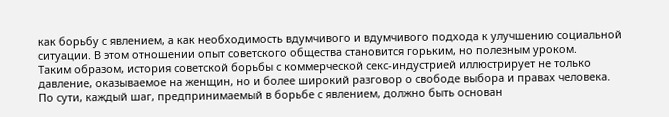как борьбу с явлением, а как необходимость вдумчивого и вдумчивого подхода к улучшению социальной ситуации. В этом отношении опыт советского общества становится горьким, но полезным уроком.
Таким образом, история советской борьбы с коммерческой секс-индустрией иллюстрирует не только давление, оказываемое на женщин, но и более широкий разговор о свободе выбора и правах человека. По сути, каждый шаг, предпринимаемый в борьбе с явлением, должно быть основан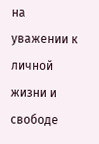на уважении к личной жизни и свободе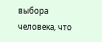выбора человека, что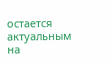остается актуальным на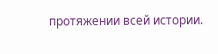протяжении всей истории.